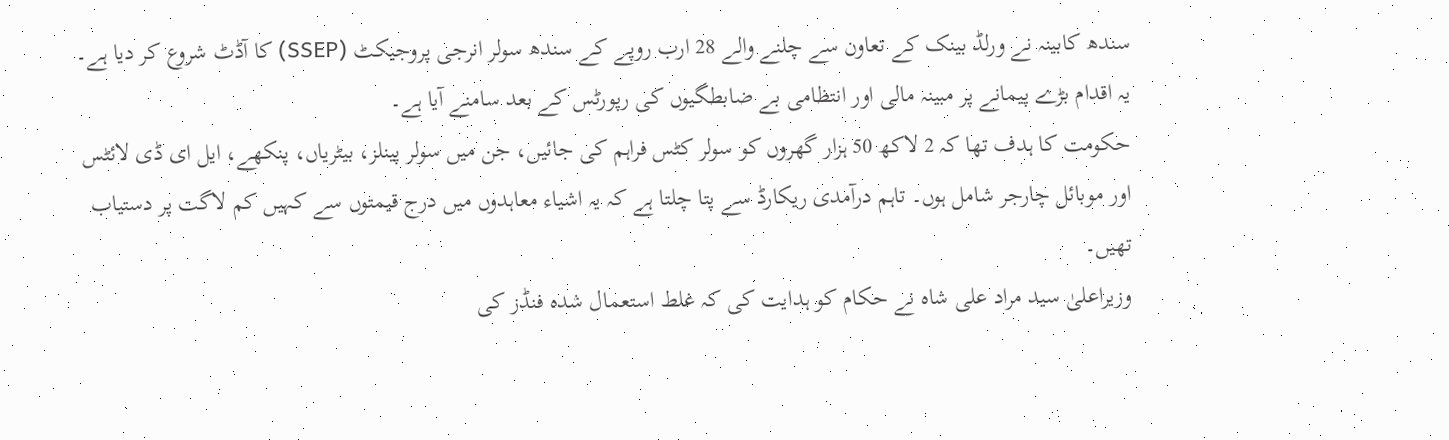سندھ کابینہ نے ورلڈ بینک کے تعاون سے چلنے والے 28 ارب روپے کے سندھ سولر انرجی پروجیکٹ (SSEP) کا آڈٹ شروع کر دیا ہے۔ یہ اقدام بڑے پیمانے پر مبینہ مالی اور انتظامی بے ضابطگیوں کی رپورٹس کے بعد سامنے آیا ہے۔
حکومت کا ہدف تھا کہ 2 لاکھ 50 ہزار گھروں کو سولر کٹس فراہم کی جائیں، جن میں سولر پینلز، بیٹریاں، پنکھے، ایل ای ڈی لائٹس اور موبائل چارجر شامل ہوں۔ تاہم درآمدی ریکارڈ سے پتا چلتا ہے کہ یہ اشیاء معاہدوں میں درج قیمتوں سے کہیں کم لاگت پر دستیاب تھیں۔
وزیراعلیٰ سید مراد علی شاہ نے حکام کو ہدایت کی کہ غلط استعمال شدہ فنڈز کی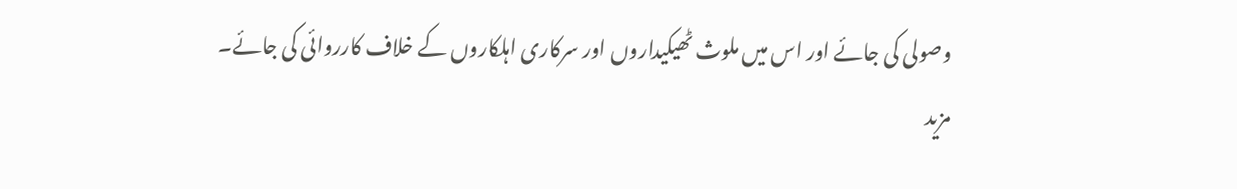وصولی کی جائے اور اس میں ملوث ٹھیکیداروں اور سرکاری اہلکاروں کے خلاف کارروائی کی جائے۔
مزید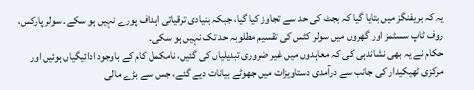یہ کہ بریفنگز میں بتایا گیا کہ بجٹ کی حد سے تجاوز کیا گیا، جبکہ بنیادی ترقیاتی اہداف پورے نہیں ہو سکے۔ سولر پارکس، روف ٹاپ سسٹمز اور گھروں میں سولر کٹس کی تقسیم مطلوبہ حد تک نہیں ہو سکی۔
حکام نے یہ بھی نشاندہی کی کہ معاہدوں میں غیر ضروری تبدیلیاں کی گئیں، نامکمل کام کے باوجود ادائیگیاں ہوئیں اور مرکزی ٹھیکیدار کی جانب سے درآمدی دستاویزات میں جھوٹے بیانات دیے گئے، جس سے بڑے مالی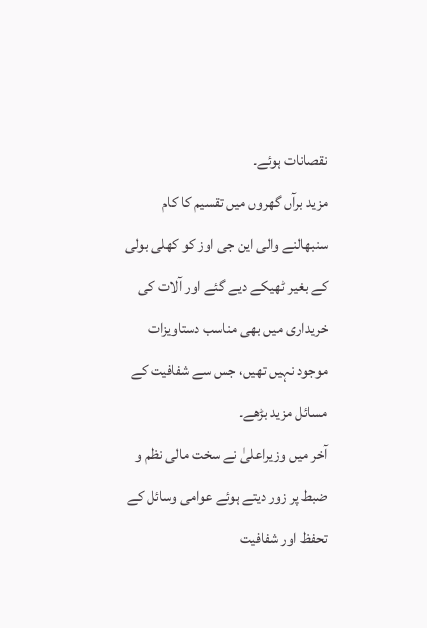نقصانات ہوئے۔
مزید برآں گھروں میں تقسیم کا کام سنبھالنے والی این جی اوز کو کھلی بولی کے بغیر ٹھیکے دیے گئے اور آلات کی خریداری میں بھی مناسب دستاویزات موجود نہیں تھیں، جس سے شفافیت کے مسائل مزید بڑھے۔
آخر میں وزیراعلیٰ نے سخت مالی نظم و ضبط پر زور دیتے ہوئے عوامی وسائل کے تحفظ اور شفافیت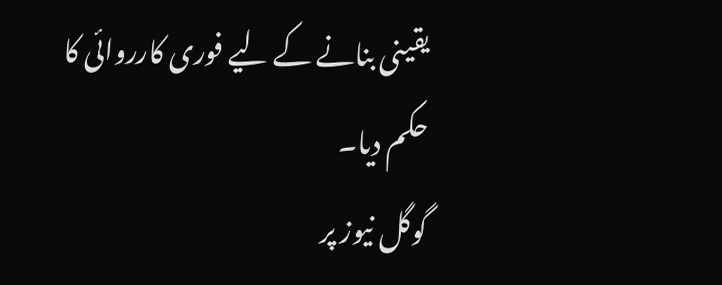یقینی بنانے کے لیے فوری کارروائی کا حکم دیا۔
گوگل نیوز پر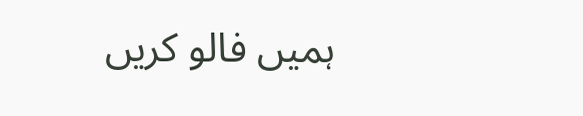ہمیں فالو کریں